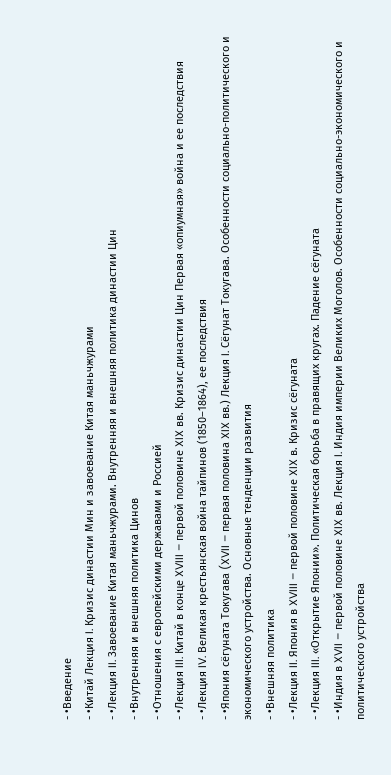- •Введение
- •Китай Лекция I. Кризис династии Мин и завоевание Китая маньчжурами
- •Лекция II. Завоевание Китая маньчжурами. Внутренняя и внешняя политика династии Цин
- •Внутренняя и внешняя политика Цинов
- •Отношения с европейскими державами и Россией
- •Лекция III. Китай в конце XVIII – первой половине XIX вв. Кризис династии Цин Первая «опиумная» война и ее последствия
- •Лекция IV. Великая крестьянская война тайпинов (1850–1864), ее последствия
- •Япония сёгуната Токугава (XVII – первая половина XIX вв.) Лекция I. Сёгунат Токугава. Особенности социально-политического и экономического устройства. Основные тенденции развития
- •Внешняя политика
- •Лекция II. Япония в XVIII – первой половине XIX в. Кризис сёгуната
- •Лекция III. «Открытие Японии». Политическая борьба в правящих кругах. Падение сёгуната
- •Индия в XVII – первой половине XIX вв. Лекция I. Индия империи Великих Моголов. Особенности социально-экономического и политического устройства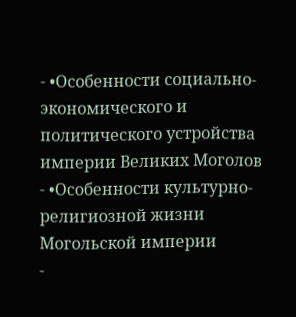- •Особенности социально-экономического и политического устройства империи Великих Моголов
- •Особенности культурно-религиозной жизни Могольской империи
-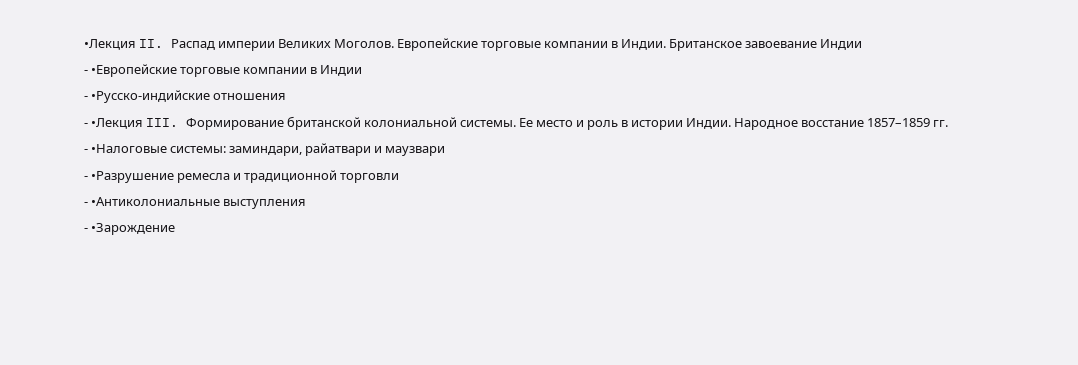•Лекция II. Распад империи Великих Моголов. Европейские торговые компании в Индии. Британское завоевание Индии
- •Европейские торговые компании в Индии
- •Русско-индийские отношения
- •Лекция III. Формирование британской колониальной системы. Ее место и роль в истории Индии. Народное восстание 1857–1859 гг.
- •Налоговые системы: заминдари, райатвари и маузвари
- •Разрушение ремесла и традиционной торговли
- •Антиколониальные выступления
- •Зарождение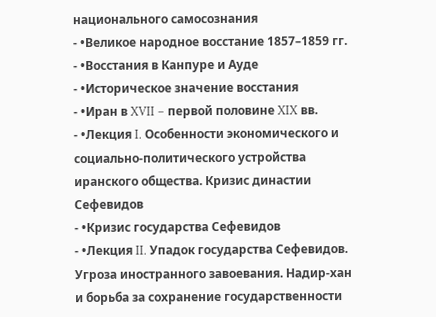национального самосознания
- •Великое народное восстание 1857–1859 гг.
- •Восстания в Канпуре и Ауде
- •Историческое значение восстания
- •Иран в XVII – первой половине XIX вв.
- •Лекция I. Особенности экономического и социально-политического устройства иранского общества. Кризис династии Сефевидов
- •Кризис государства Сефевидов
- •Лекция II. Упадок государства Сефевидов. Угроза иностранного завоевания. Надир-хан и борьба за сохранение государственности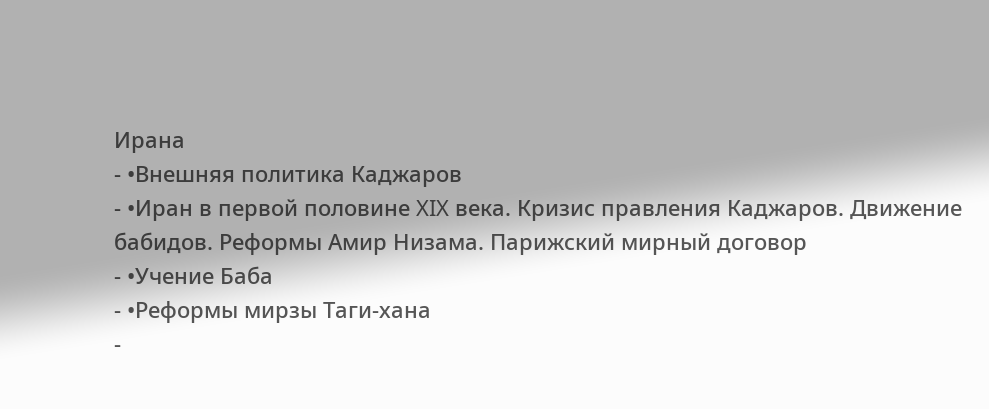Ирана
- •Внешняя политика Каджаров
- •Иран в первой половине XIX века. Кризис правления Каджаров. Движение бабидов. Реформы Амир Низама. Парижский мирный договор
- •Учение Баба
- •Реформы мирзы Таги-хана
-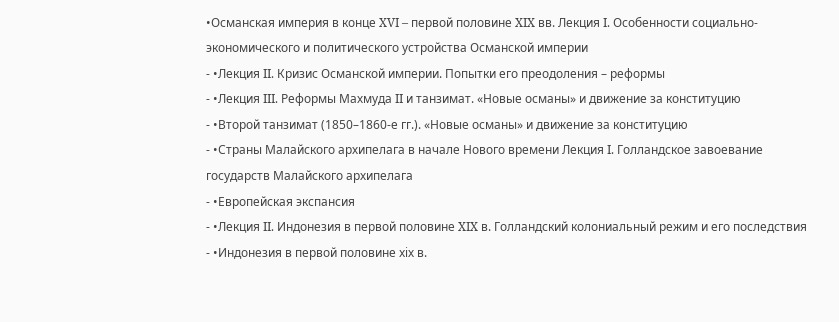•Османская империя в конце XVI – первой половине XIX вв. Лекция I. Особенности социально-экономического и политического устройства Османской империи
- •Лекция II. Кризис Османской империи. Попытки его преодоления – реформы
- •Лекция III. Реформы Махмуда II и танзимат. «Новые османы» и движение за конституцию
- •Второй танзимат (1850–1860-е гг.). «Новые османы» и движение за конституцию
- •Страны Малайского архипелага в начале Нового времени Лекция I. Голландское завоевание государств Малайского архипелага
- •Европейская экспансия
- •Лекция II. Индонезия в первой половине XIX в. Голландский колониальный режим и его последствия
- •Индонезия в первой половине xiх в.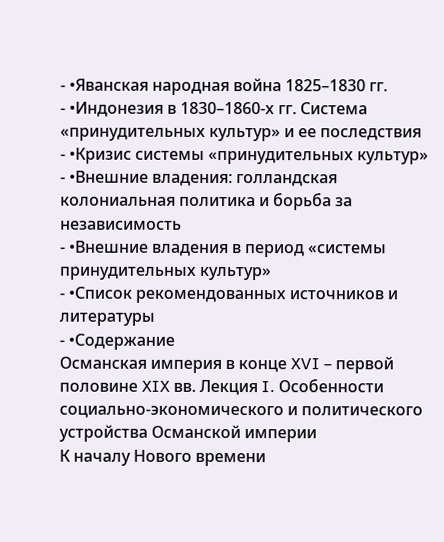- •Яванская народная война 1825–1830 гг.
- •Индонезия в 1830–1860-х гг. Система «принудительных культур» и ее последствия
- •Кризис системы «принудительных культур»
- •Внешние владения: голландская колониальная политика и борьба за независимость
- •Внешние владения в период «системы принудительных культур»
- •Список рекомендованных источников и литературы
- •Содержание
Османская империя в конце XVI – первой половине XIX вв. Лекция I. Особенности социально-экономического и политического устройства Османской империи
К началу Нового времени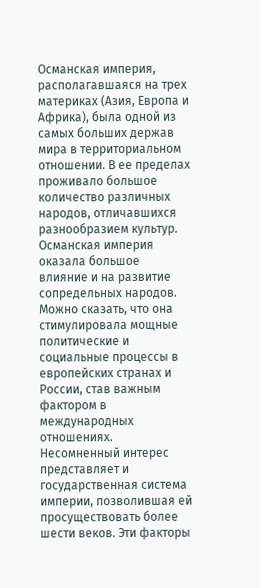Османская империя, располагавшаяся на трех материках (Азия, Европа и Африка), была одной из самых больших держав мира в территориальном отношении. В ее пределах проживало большое количество различных народов, отличавшихся разнообразием культур. Османская империя оказала большое влияние и на развитие сопредельных народов. Можно сказать, что она стимулировала мощные политические и социальные процессы в европейских странах и России, став важным фактором в международных отношениях. Несомненный интерес представляет и государственная система империи, позволившая ей просуществовать более шести веков. Эти факторы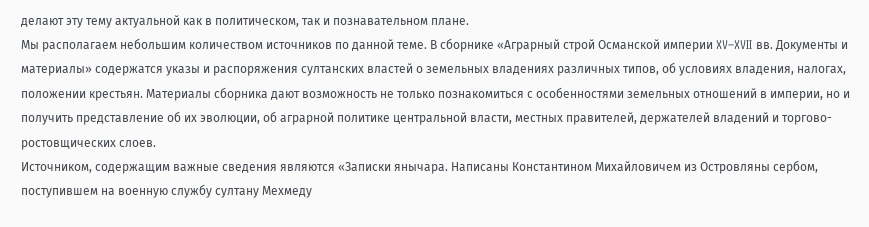делают эту тему актуальной как в политическом, так и познавательном плане.
Мы располагаем небольшим количеством источников по данной теме. В сборнике «Аграрный строй Османской империи XV–XVII вв. Документы и материалы» содержатся указы и распоряжения султанских властей о земельных владениях различных типов, об условиях владения, налогах, положении крестьян. Материалы сборника дают возможность не только познакомиться с особенностями земельных отношений в империи, но и получить представление об их эволюции, об аграрной политике центральной власти, местных правителей, держателей владений и торгово-ростовщических слоев.
Источником, содержащим важные сведения являются «Записки янычара. Написаны Константином Михайловичем из Островляны сербом, поступившем на военную службу султану Мехмеду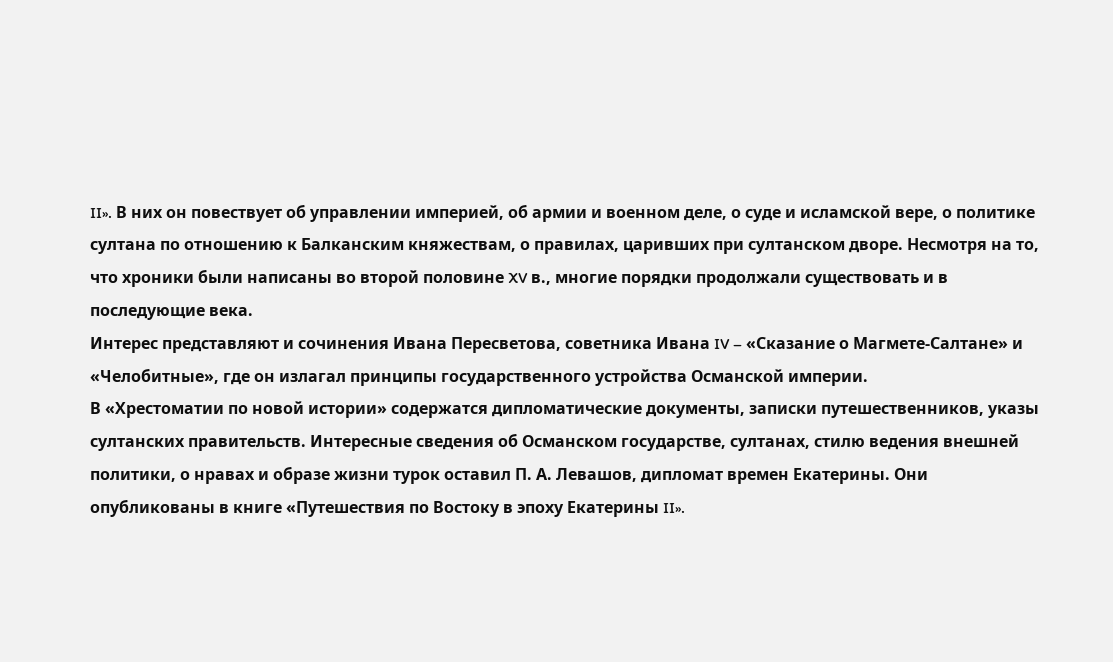II». В них он повествует об управлении империей, об армии и военном деле, о суде и исламской вере, о политике султана по отношению к Балканским княжествам, о правилах, царивших при султанском дворе. Несмотря на то, что хроники были написаны во второй половине XV в., многие порядки продолжали существовать и в последующие века.
Интерес представляют и сочинения Ивана Пересветова, советника Ивана IV – «Сказание о Магмете-Салтане» и «Челобитные», где он излагал принципы государственного устройства Османской империи.
В «Хрестоматии по новой истории» содержатся дипломатические документы, записки путешественников, указы султанских правительств. Интересные сведения об Османском государстве, султанах, стилю ведения внешней политики, о нравах и образе жизни турок оставил П. А. Левашов, дипломат времен Екатерины. Они опубликованы в книге «Путешествия по Востоку в эпоху Екатерины II».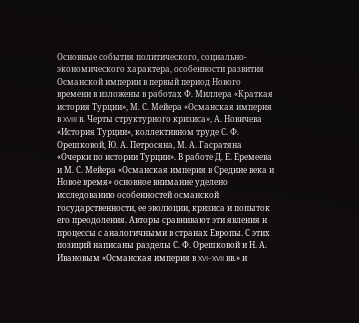Основные события политического, социально-экономического характера, особенности развития Османской империи в первый период Нового времени в изложены в работах Ф. Миллера «Краткая история Турции», М. С. Мейера «Османская империя в XVIII в. Черты структурного кризиса», А. Новичева «История Турции», коллективном труде С. Ф. Орешковой, Ю. А. Петросяна, М. А. Гасратяна «Очерки по истории Турции». В работе Д. Е. Еремеева и М. С. Мейера «Османская империя в Средние века и Новое время» основное внимание уделено исследованию особенностей османской государственности, ее эволюции, кризиса и попыток его преодоления. Авторы сравнивают эти явления и процессы с аналогичными в странах Европы. С этих позиций написаны разделы С. Ф. Орешковой и Н. А. Ивановым «Османская империя в XVI–XVII вв.» и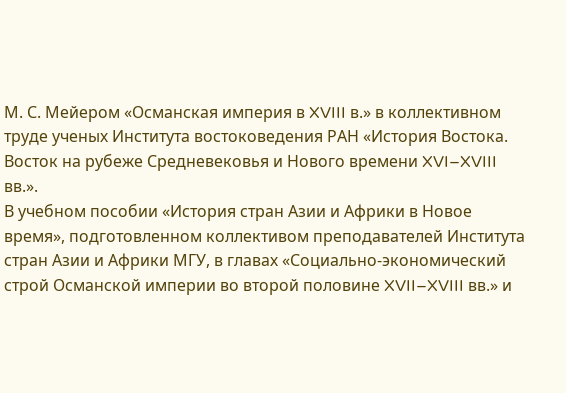М. С. Мейером «Османская империя в XVIII в.» в коллективном труде ученых Института востоковедения РАН «История Востока. Восток на рубеже Средневековья и Нового времени XVI–XVIII вв.».
В учебном пособии «История стран Азии и Африки в Новое время», подготовленном коллективом преподавателей Института стран Азии и Африки МГУ, в главах «Социально-экономический строй Османской империи во второй половине XVII–XVIII вв.» и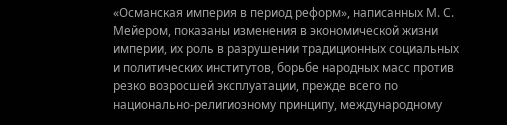«Османская империя в период реформ», написанных М. С. Мейером, показаны изменения в экономической жизни империи, их роль в разрушении традиционных социальных и политических институтов, борьбе народных масс против резко возросшей эксплуатации, прежде всего по национально-религиозному принципу, международному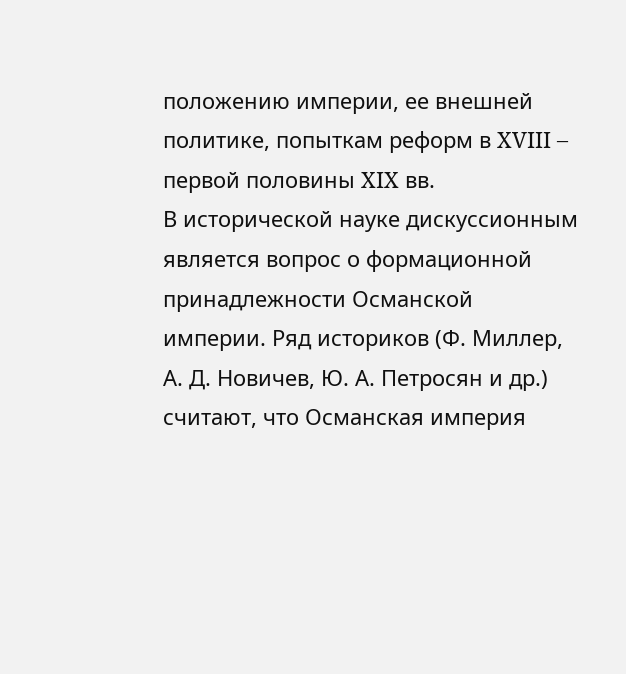положению империи, ее внешней политике, попыткам реформ в XVIII – первой половины XIX вв.
В исторической науке дискуссионным является вопрос о формационной принадлежности Османской империи. Ряд историков (Ф. Миллер, А. Д. Новичев, Ю. А. Петросян и др.) считают, что Османская империя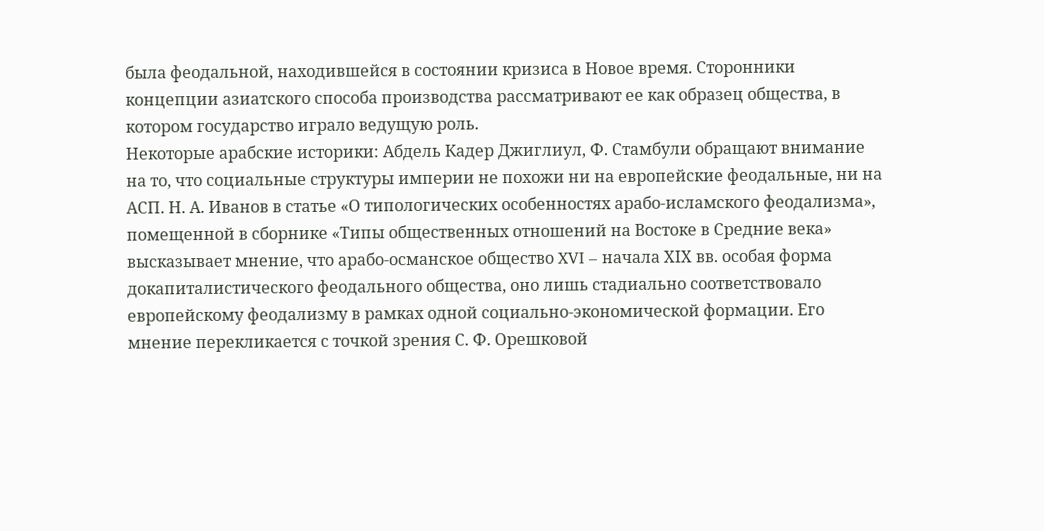была феодальной, находившейся в состоянии кризиса в Новое время. Сторонники концепции азиатского способа производства рассматривают ее как образец общества, в котором государство играло ведущую роль.
Некоторые арабские историки: Абдель Кадер Джиглиул, Ф. Стамбули обращают внимание на то, что социальные структуры империи не похожи ни на европейские феодальные, ни на АСП. Н. А. Иванов в статье «О типологических особенностях арабо-исламского феодализма», помещенной в сборнике «Типы общественных отношений на Востоке в Средние века» высказывает мнение, что арабо-османское общество XVI – начала XIХ вв. особая форма докапиталистического феодального общества, оно лишь стадиально соответствовало европейскому феодализму в рамках одной социально-экономической формации. Его мнение перекликается с точкой зрения С. Ф. Орешковой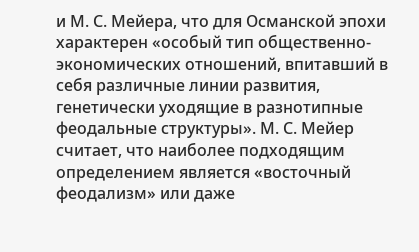и М. С. Мейера, что для Османской эпохи характерен «особый тип общественно-экономических отношений, впитавший в себя различные линии развития, генетически уходящие в разнотипные феодальные структуры». М. С. Мейер считает, что наиболее подходящим определением является «восточный феодализм» или даже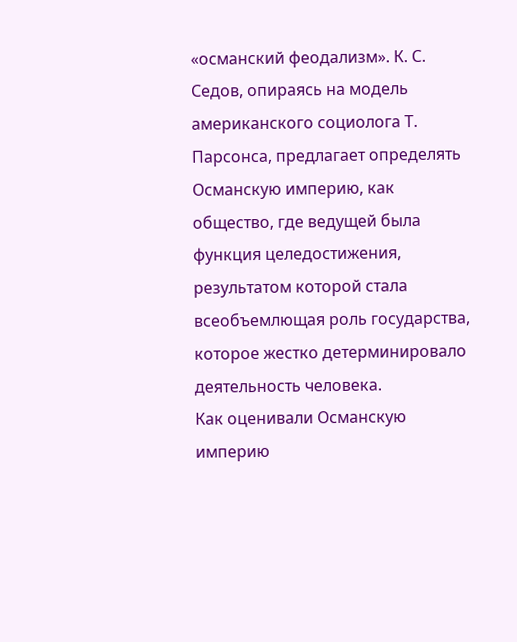«османский феодализм». К. С. Седов, опираясь на модель американского социолога Т. Парсонса, предлагает определять Османскую империю, как общество, где ведущей была функция целедостижения, результатом которой стала всеобъемлющая роль государства, которое жестко детерминировало деятельность человека.
Как оценивали Османскую империю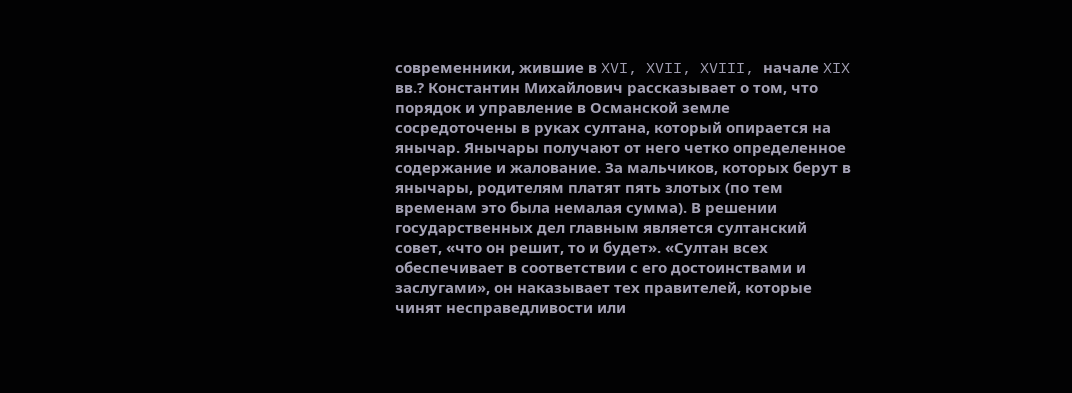современники, жившие в XVI, XVII, XVIII, начале XIX вв.? Константин Михайлович рассказывает о том, что порядок и управление в Османской земле сосредоточены в руках султана, который опирается на янычар. Янычары получают от него четко определенное содержание и жалование. За мальчиков, которых берут в янычары, родителям платят пять злотых (по тем временам это была немалая сумма). В решении государственных дел главным является султанский совет, «что он решит, то и будет». «Султан всех обеспечивает в соответствии с его достоинствами и заслугами», он наказывает тех правителей, которые чинят несправедливости или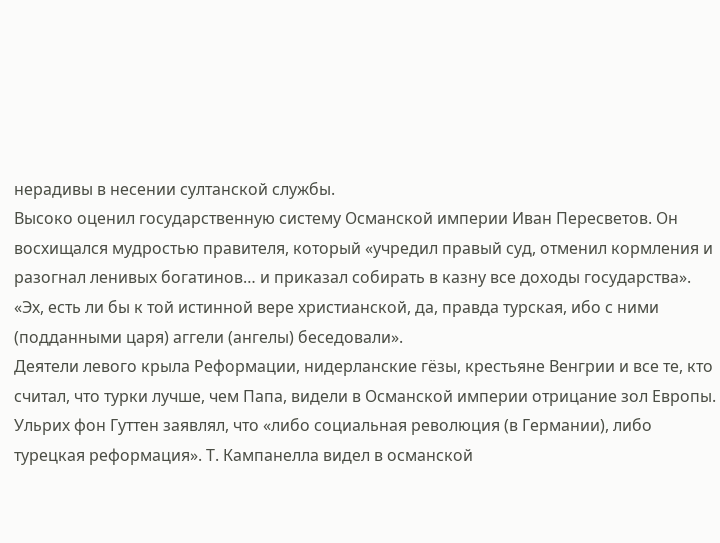нерадивы в несении султанской службы.
Высоко оценил государственную систему Османской империи Иван Пересветов. Он восхищался мудростью правителя, который «учредил правый суд, отменил кормления и разогнал ленивых богатинов… и приказал собирать в казну все доходы государства». «Эх, есть ли бы к той истинной вере христианской, да, правда турская, ибо с ними (подданными царя) аггели (ангелы) беседовали».
Деятели левого крыла Реформации, нидерланские гёзы, крестьяне Венгрии и все те, кто считал, что турки лучше, чем Папа, видели в Османской империи отрицание зол Европы. Ульрих фон Гуттен заявлял, что «либо социальная революция (в Германии), либо турецкая реформация». Т. Кампанелла видел в османской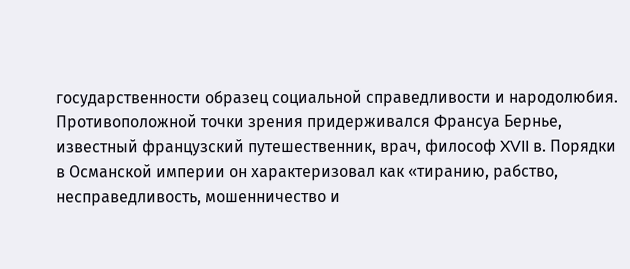государственности образец социальной справедливости и народолюбия.
Противоположной точки зрения придерживался Франсуа Бернье, известный французский путешественник, врач, философ XVII в. Порядки в Османской империи он характеризовал как «тиранию, рабство, несправедливость, мошенничество и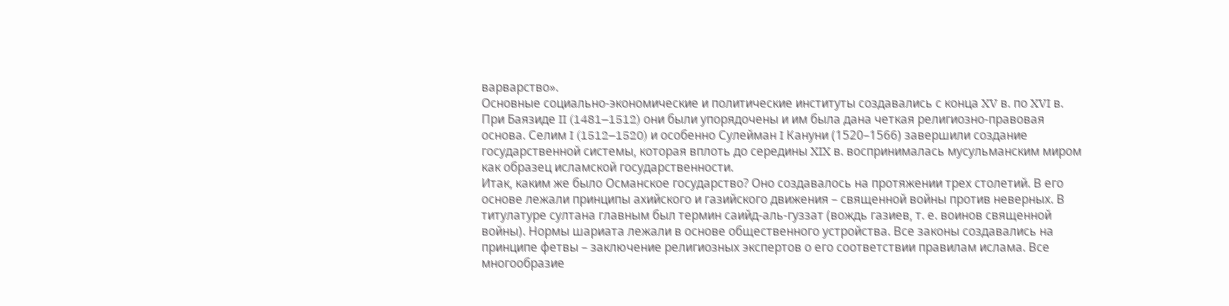варварство».
Основные социально-экономические и политические институты создавались с конца XV в. по XVI в. При Баязиде II (1481–1512) они были упорядочены и им была дана четкая религиозно-правовая основа. Селим I (1512–1520) и особенно Сулейман I Кануни (1520–1566) завершили создание государственной системы, которая вплоть до середины XIX в. воспринималась мусульманским миром как образец исламской государственности.
Итак, каким же было Османское государство? Оно создавалось на протяжении трех столетий. В его основе лежали принципы ахийского и газийского движения – священной войны против неверных. В титулатуре султана главным был термин саийд-аль-гуззат (вождь газиев, т. е. воинов священной войны). Нормы шариата лежали в основе общественного устройства. Все законы создавались на принципе фетвы – заключение религиозных экспертов о его соответствии правилам ислама. Все многообразие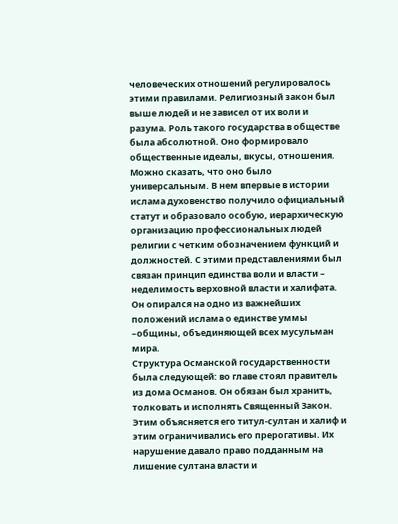человеческих отношений регулировалось этими правилами. Религиозный закон был выше людей и не зависел от их воли и разума. Роль такого государства в обществе была абсолютной. Оно формировало общественные идеалы, вкусы, отношения. Можно сказать, что оно было универсальным. В нем впервые в истории ислама духовенство получило официальный статут и образовало особую, иерархическую организацию профессиональных людей религии с четким обозначением функций и должностей. С этими представлениями был связан принцип единства воли и власти – неделимость верховной власти и халифата. Он опирался на одно из важнейших положений ислама о единстве уммы –общины, объединяющей всех мусульман мира.
Структура Османской государственности была следующей: во главе стоял правитель из дома Османов. Он обязан был хранить, толковать и исполнять Священный Закон. Этим объясняется его титул-султан и халиф и этим ограничивались его прерогативы. Их нарушение давало право подданным на лишение султана власти и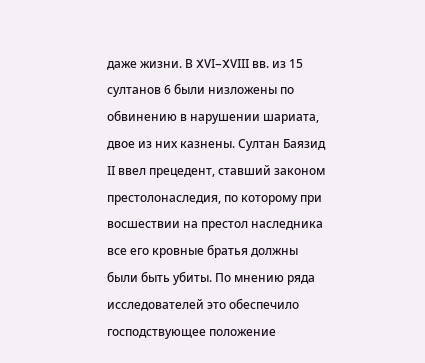даже жизни. В XVI–XVIII вв. из 15 султанов 6 были низложены по обвинению в нарушении шариата, двое из них казнены. Султан Баязид II ввел прецедент, ставший законом престолонаследия, по которому при восшествии на престол наследника все его кровные братья должны были быть убиты. По мнению ряда исследователей это обеспечило господствующее положение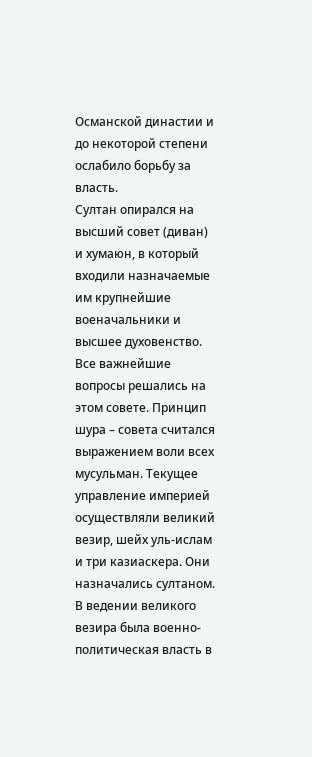Османской династии и до некоторой степени ослабило борьбу за власть.
Султан опирался на высший совет (диван) и хумаюн, в который входили назначаемые им крупнейшие военачальники и высшее духовенство. Все важнейшие вопросы решались на этом совете. Принцип шура – совета считался выражением воли всех мусульман. Текущее управление империей осуществляли великий везир, шейх уль-ислам и три казиаскера. Они назначались султаном. В ведении великого везира была военно-политическая власть в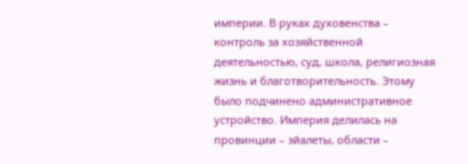империи. В руках духовенства – контроль за хозяйственной деятельностью, суд, школа, религиозная жизнь и благотворительность. Этому было подчинено административное устройство. Империя делилась на провинции – эйалеты, области –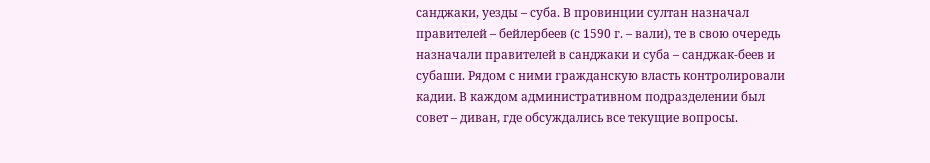санджаки, уезды – суба. В провинции султан назначал правителей – бейлербеев (с 1590 г. – вали), те в свою очередь назначали правителей в санджаки и суба – санджак-беев и субаши. Рядом с ними гражданскую власть контролировали кадии. В каждом административном подразделении был совет – диван, где обсуждались все текущие вопросы.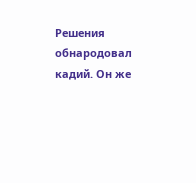Решения обнародовал кадий. Он же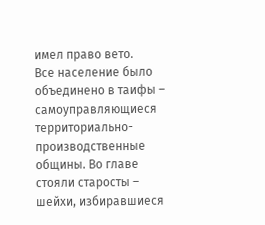имел право вето.
Все население было объединено в таифы – самоуправляющиеся территориально-производственные общины. Во главе стояли старосты – шейхи, избиравшиеся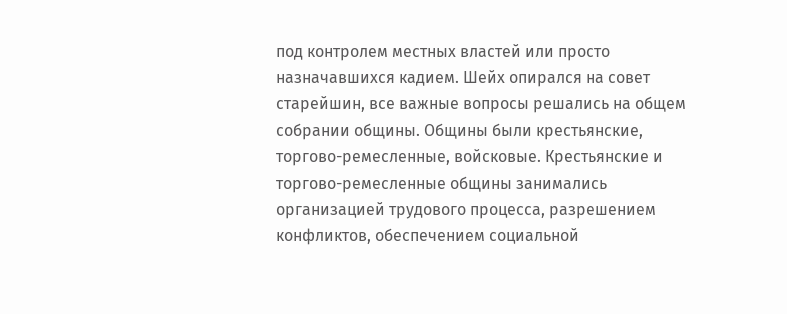под контролем местных властей или просто назначавшихся кадием. Шейх опирался на совет старейшин, все важные вопросы решались на общем собрании общины. Общины были крестьянские, торгово-ремесленные, войсковые. Крестьянские и торгово-ремесленные общины занимались организацией трудового процесса, разрешением конфликтов, обеспечением социальной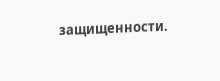защищенности.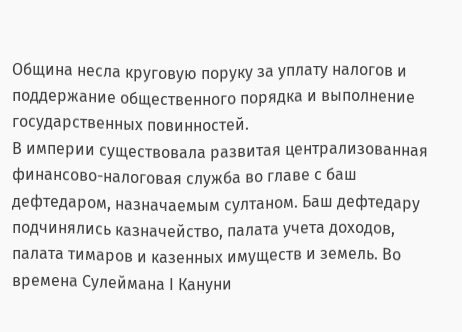Община несла круговую поруку за уплату налогов и поддержание общественного порядка и выполнение государственных повинностей.
В империи существовала развитая централизованная финансово-налоговая служба во главе с баш дефтедаром, назначаемым султаном. Баш дефтедару подчинялись казначейство, палата учета доходов, палата тимаров и казенных имуществ и земель. Во времена Сулеймана I Кануни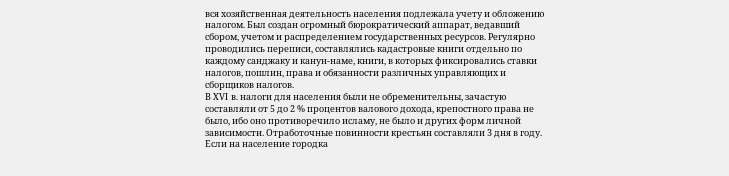вся хозяйственная деятельность населения подлежала учету и обложению налогом. Был создан огромный бюрократический аппарат, ведавший сбором, учетом и распределением государственных ресурсов. Регулярно проводились переписи, составлялись кадастровые книги отдельно по каждому санджаку и канун-наме, книги, в которых фиксировались ставки налогов, пошлин, права и обязанности различных управляющих и сборщиков налогов.
В XVI в. налоги для населения были не обременительны, зачастую составляли от 5 до 2 % процентов валового дохода, крепостного права не было, ибо оно противоречило исламу, не было и других форм личной зависимости. Отработочные повинности крестьян составляли 3 дня в году. Если на население городка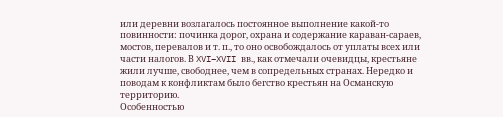или деревни возлагалось постоянное выполнение какой-то повинности: починка дорог, охрана и содержание караван-сараев, мостов, перевалов и т. п., то оно освобождалось от уплаты всех или части налогов. В XVI–XVII вв., как отмечали очевидцы, крестьяне жили лучше, свободнее, чем в сопредельных странах. Нередко и поводам к конфликтам было бегство крестьян на Османскую территорию.
Особенностью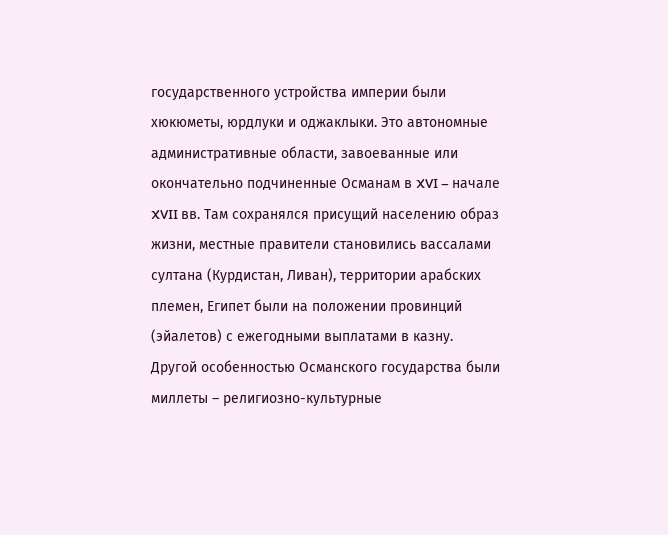государственного устройства империи были хюкюметы, юрдлуки и оджаклыки. Это автономные административные области, завоеванные или окончательно подчиненные Османам в XVI – начале XVII вв. Там сохранялся присущий населению образ жизни, местные правители становились вассалами султана (Курдистан, Ливан), территории арабских племен, Египет были на положении провинций (эйалетов) с ежегодными выплатами в казну.
Другой особенностью Османского государства были миллеты – религиозно-культурные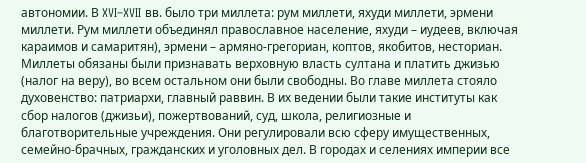автономии. В XVI–XVII вв. было три миллета: рум миллети, яхуди миллети, эрмени миллети. Рум миллети объединял православное население, яхуди – иудеев, включая караимов и самаритян), эрмени – армяно-грегориан, коптов, якобитов, несториан. Миллеты обязаны были признавать верховную власть султана и платить джизью (налог на веру), во всем остальном они были свободны. Во главе миллета стояло духовенство: патриархи, главный раввин. В их ведении были такие институты как сбор налогов (джизьи), пожертвований, суд, школа, религиозные и благотворительные учреждения. Они регулировали всю сферу имущественных, семейно-брачных, гражданских и уголовных дел. В городах и селениях империи все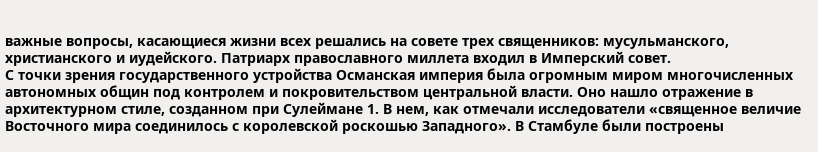важные вопросы, касающиеся жизни всех решались на совете трех священников: мусульманского, христианского и иудейского. Патриарх православного миллета входил в Имперский совет.
С точки зрения государственного устройства Османская империя была огромным миром многочисленных автономных общин под контролем и покровительством центральной власти. Оно нашло отражение в архитектурном стиле, созданном при Сулеймане 1. В нем, как отмечали исследователи «священное величие Восточного мира соединилось с королевской роскошью Западного». В Стамбуле были построены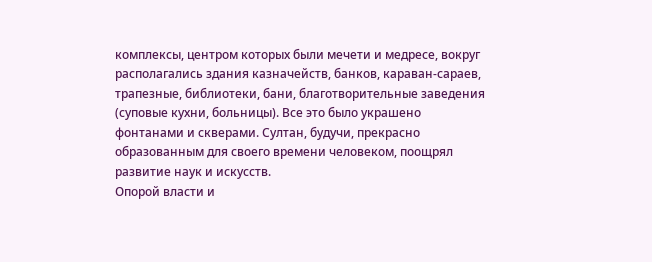комплексы, центром которых были мечети и медресе, вокруг располагались здания казначейств, банков, караван-сараев, трапезные, библиотеки, бани, благотворительные заведения (суповые кухни, больницы). Все это было украшено фонтанами и скверами. Султан, будучи, прекрасно образованным для своего времени человеком, поощрял развитие наук и искусств.
Опорой власти и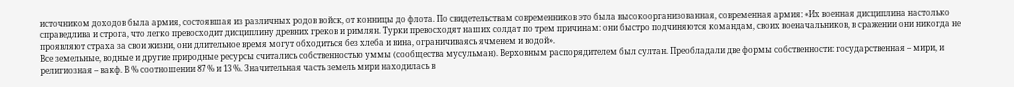источником доходов была армия, состоявшая из различных родов войск, от конницы до флота. По свидетельствам современников это была высокоорганизованная, современная армия: «Их военная дисциплина настолько справедлива и строга, что легко превосходит дисциплину древних греков и римлян. Турки превосходят наших солдат по трем причинам: они быстро подчиняются командам, своих военачальников, в сражении они никогда не проявляют страха за свои жизни, они длительное время могут обходиться без хлеба и вина, ограничиваясь ячменем и водой».
Все земельные, водные и другие природные ресурсы считались собственностью уммы (сообщества мусульман). Верховным распорядителем был султан. Преобладали две формы собственности: государственная – мири, и религиозная – вакф. В % соотношении 87 % и 13 %. Значительная часть земель мири находилась в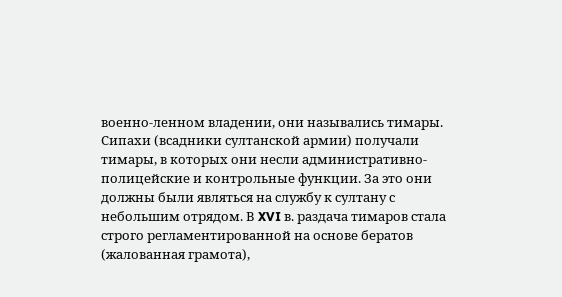военно-ленном владении, они назывались тимары. Сипахи (всадники султанской армии) получали тимары, в которых они несли административно-полицейские и контрольные функции. За это они должны были являться на службу к султану с небольшим отрядом. В XVI в. раздача тимаров стала строго регламентированной на основе бератов (жалованная грамота),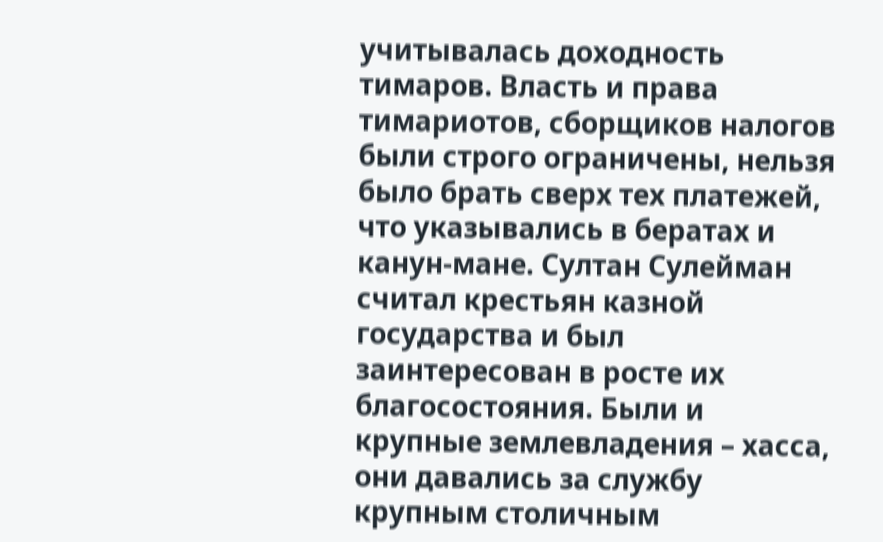учитывалась доходность тимаров. Власть и права тимариотов, сборщиков налогов были строго ограничены, нельзя было брать сверх тех платежей, что указывались в бератах и канун-мане. Султан Сулейман считал крестьян казной государства и был заинтересован в росте их благосостояния. Были и крупные землевладения – хасса, они давались за службу крупным столичным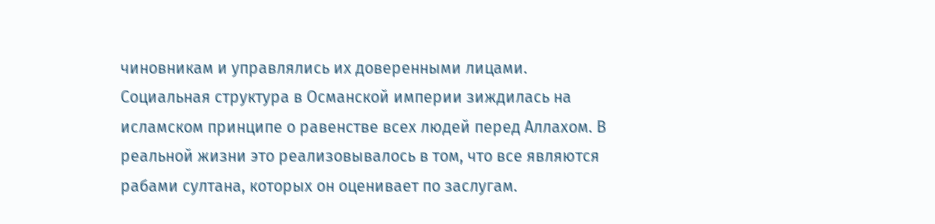чиновникам и управлялись их доверенными лицами.
Социальная структура в Османской империи зиждилась на исламском принципе о равенстве всех людей перед Аллахом. В реальной жизни это реализовывалось в том, что все являются рабами султана, которых он оценивает по заслугам.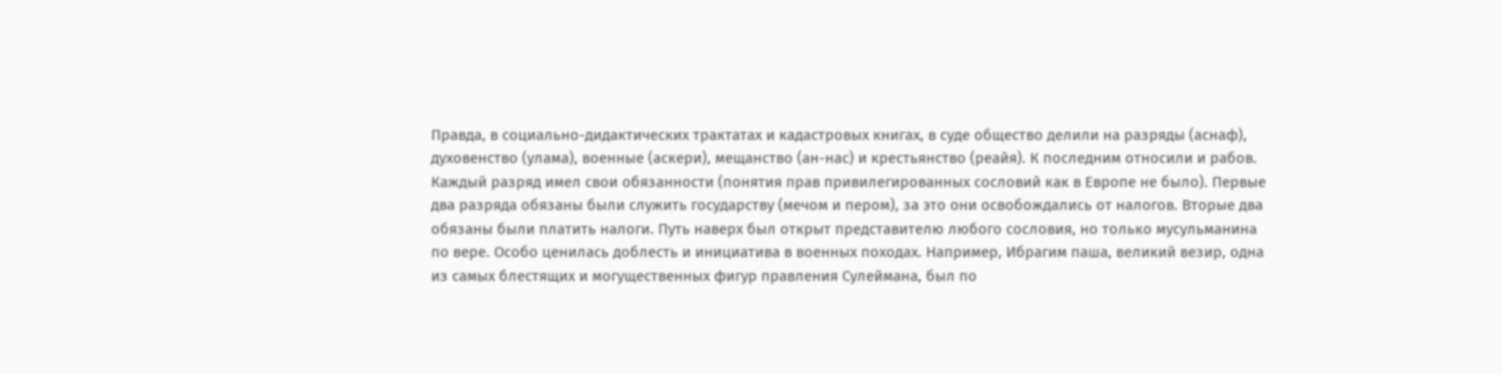Правда, в социально-дидактических трактатах и кадастровых книгах, в суде общество делили на разряды (аснаф), духовенство (улама), военные (аскери), мещанство (ан-нас) и крестьянство (реайя). К последним относили и рабов. Каждый разряд имел свои обязанности (понятия прав привилегированных сословий как в Европе не было). Первые два разряда обязаны были служить государству (мечом и пером), за это они освобождались от налогов. Вторые два обязаны были платить налоги. Путь наверх был открыт представителю любого сословия, но только мусульманина по вере. Особо ценилась доблесть и инициатива в военных походах. Например, Ибрагим паша, великий везир, одна из самых блестящих и могущественных фигур правления Сулеймана, был по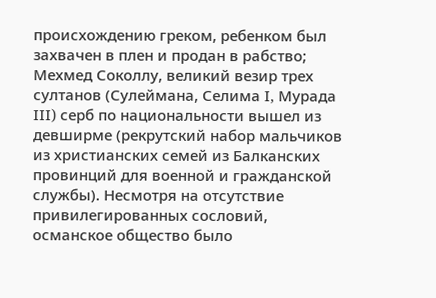происхождению греком, ребенком был захвачен в плен и продан в рабство; Мехмед Соколлу, великий везир трех султанов (Сулеймана, Селима I, Мурада III) серб по национальности вышел из девширме (рекрутский набор мальчиков из христианских семей из Балканских провинций для военной и гражданской службы). Несмотря на отсутствие привилегированных сословий, османское общество было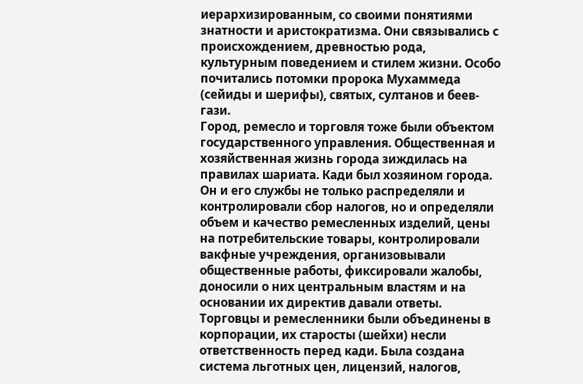иерархизированным, со своими понятиями знатности и аристократизма. Они связывались с происхождением, древностью рода, культурным поведением и стилем жизни. Особо почитались потомки пророка Мухаммеда (сейиды и шерифы), святых, султанов и беев-гази.
Город, ремесло и торговля тоже были объектом государственного управления. Общественная и хозяйственная жизнь города зиждилась на правилах шариата. Кади был хозяином города. Он и его службы не только распределяли и контролировали сбор налогов, но и определяли объем и качество ремесленных изделий, цены на потребительские товары, контролировали вакфные учреждения, организовывали общественные работы, фиксировали жалобы, доносили о них центральным властям и на основании их директив давали ответы. Торговцы и ремесленники были объединены в корпорации, их старосты (шейхи) несли ответственность перед кади. Была создана система льготных цен, лицензий, налогов,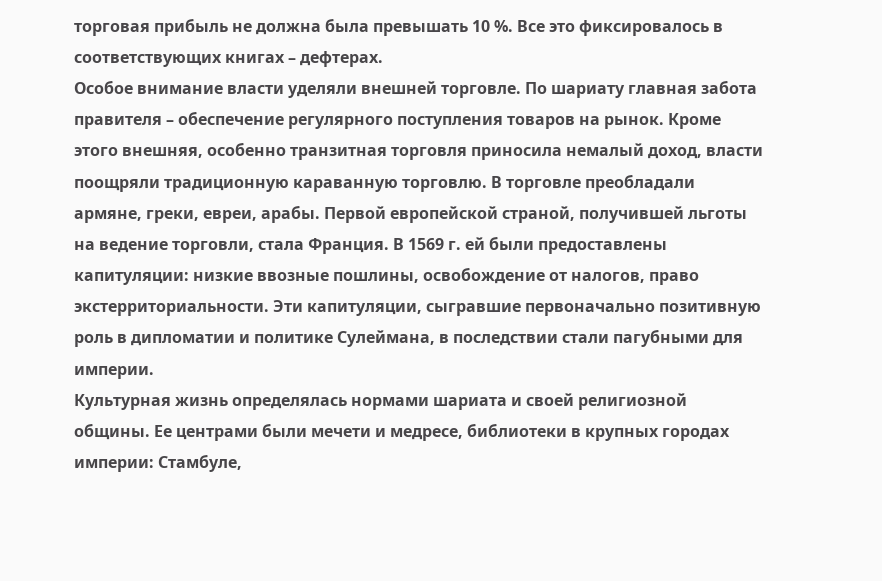торговая прибыль не должна была превышать 10 %. Все это фиксировалось в соответствующих книгах – дефтерах.
Особое внимание власти уделяли внешней торговле. По шариату главная забота правителя – обеспечение регулярного поступления товаров на рынок. Кроме этого внешняя, особенно транзитная торговля приносила немалый доход, власти поощряли традиционную караванную торговлю. В торговле преобладали армяне, греки, евреи, арабы. Первой европейской страной, получившей льготы на ведение торговли, стала Франция. В 1569 г. ей были предоставлены капитуляции: низкие ввозные пошлины, освобождение от налогов, право экстерриториальности. Эти капитуляции, сыгравшие первоначально позитивную роль в дипломатии и политике Сулеймана, в последствии стали пагубными для империи.
Культурная жизнь определялась нормами шариата и своей религиозной общины. Ее центрами были мечети и медресе, библиотеки в крупных городах империи: Стамбуле,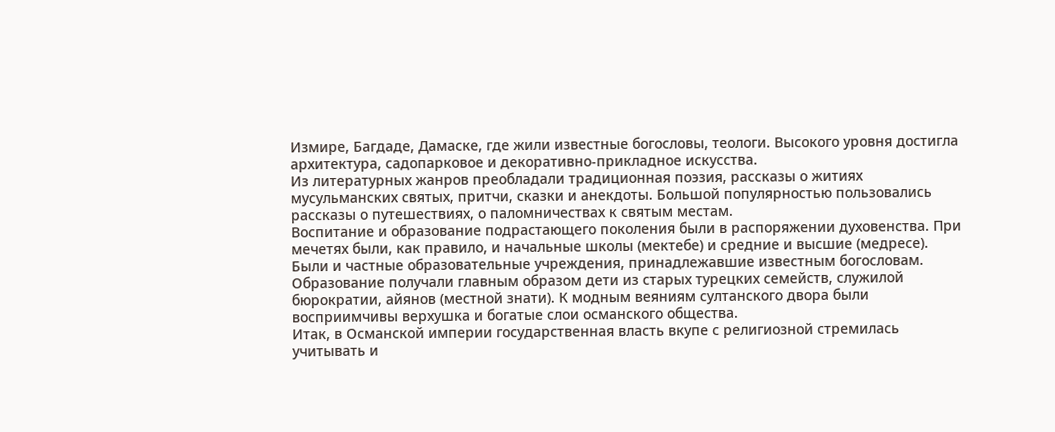Измире, Багдаде, Дамаске, где жили известные богословы, теологи. Высокого уровня достигла архитектура, садопарковое и декоративно-прикладное искусства.
Из литературных жанров преобладали традиционная поэзия, рассказы о житиях мусульманских святых, притчи, сказки и анекдоты. Большой популярностью пользовались рассказы о путешествиях, о паломничествах к святым местам.
Воспитание и образование подрастающего поколения были в распоряжении духовенства. При мечетях были, как правило, и начальные школы (мектебе) и средние и высшие (медресе). Были и частные образовательные учреждения, принадлежавшие известным богословам. Образование получали главным образом дети из старых турецких семейств, служилой бюрократии, айянов (местной знати). К модным веяниям султанского двора были восприимчивы верхушка и богатые слои османского общества.
Итак, в Османской империи государственная власть вкупе с религиозной стремилась учитывать и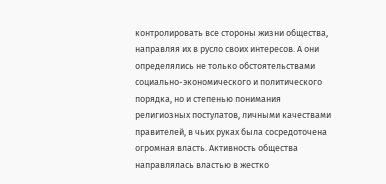контролировать все стороны жизни общества, направляя их в русло своих интересов. А они определялись не только обстоятельствами социально-экономического и политического порядка, но и степенью понимания религиозных постулатов, личными качествами правителей, в чьих руках была сосредоточена огромная власть. Активность общества направлялась властью в жестко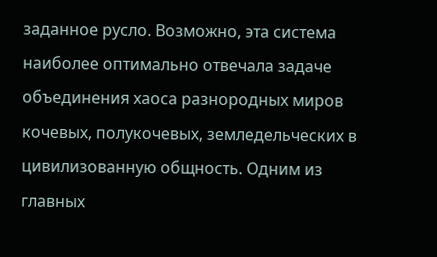заданное русло. Возможно, эта система наиболее оптимально отвечала задаче объединения хаоса разнородных миров кочевых, полукочевых, земледельческих в цивилизованную общность. Одним из главных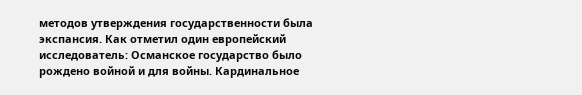методов утверждения государственности была экспансия. Как отметил один европейский исследователь: Османское государство было рождено войной и для войны. Кардинальное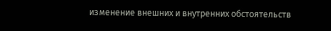изменение внешних и внутренних обстоятельств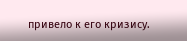привело к его кризису.